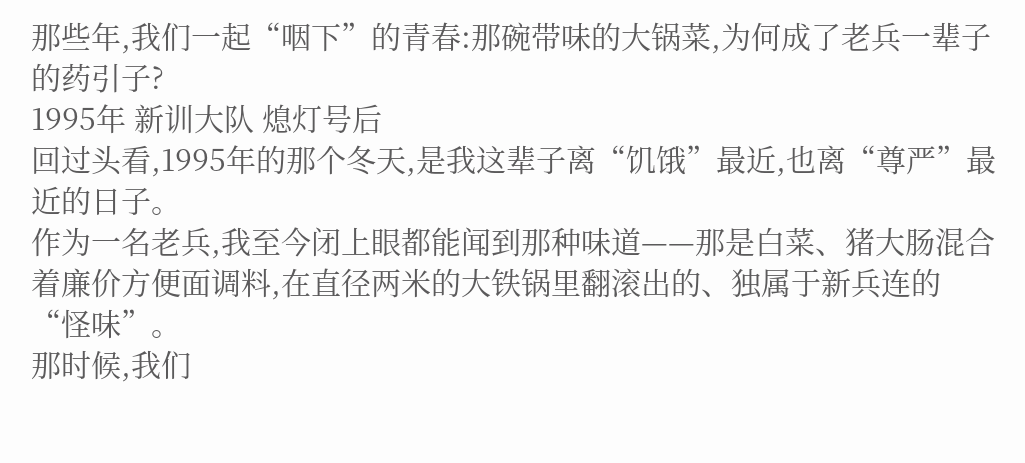那些年,我们一起“咽下”的青春:那碗带味的大锅菜,为何成了老兵一辈子的药引子?
1995年 新训大队 熄灯号后
回过头看,1995年的那个冬天,是我这辈子离“饥饿”最近,也离“尊严”最近的日子。
作为一名老兵,我至今闭上眼都能闻到那种味道——那是白菜、猪大肠混合着廉价方便面调料,在直径两米的大铁锅里翻滚出的、独属于新兵连的“怪味”。
那时候,我们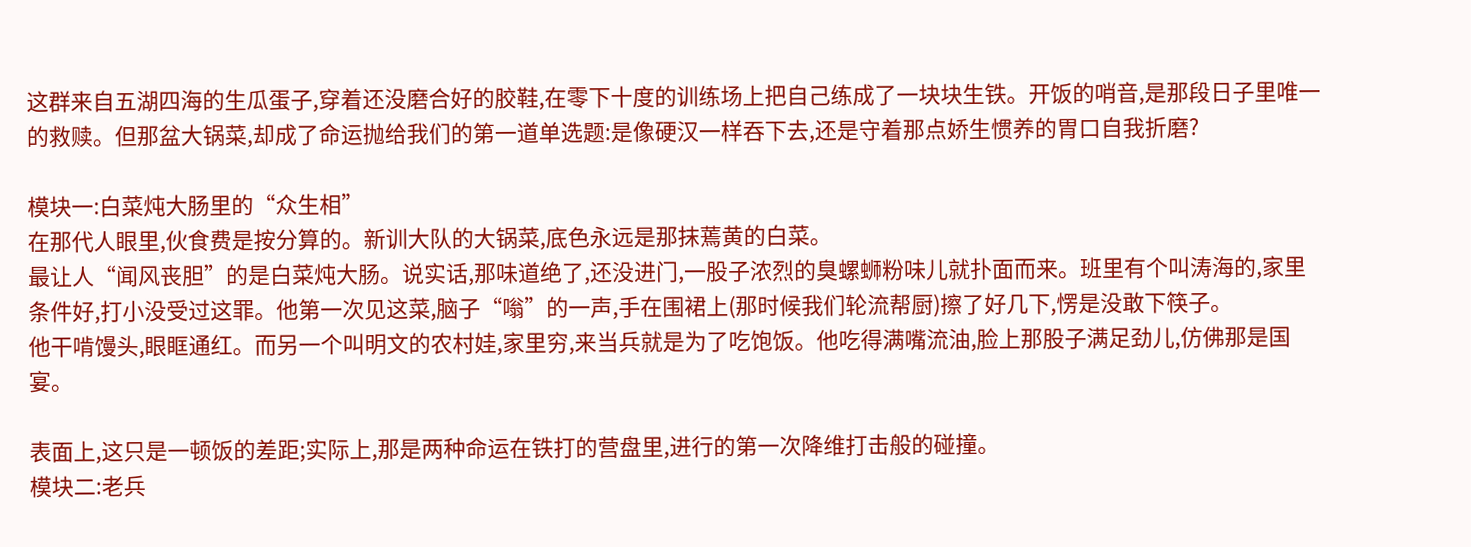这群来自五湖四海的生瓜蛋子,穿着还没磨合好的胶鞋,在零下十度的训练场上把自己练成了一块块生铁。开饭的哨音,是那段日子里唯一的救赎。但那盆大锅菜,却成了命运抛给我们的第一道单选题:是像硬汉一样吞下去,还是守着那点娇生惯养的胃口自我折磨?

模块一:白菜炖大肠里的“众生相”
在那代人眼里,伙食费是按分算的。新训大队的大锅菜,底色永远是那抹蔫黄的白菜。
最让人“闻风丧胆”的是白菜炖大肠。说实话,那味道绝了,还没进门,一股子浓烈的臭螺蛳粉味儿就扑面而来。班里有个叫涛海的,家里条件好,打小没受过这罪。他第一次见这菜,脑子“嗡”的一声,手在围裙上(那时候我们轮流帮厨)擦了好几下,愣是没敢下筷子。
他干啃馒头,眼眶通红。而另一个叫明文的农村娃,家里穷,来当兵就是为了吃饱饭。他吃得满嘴流油,脸上那股子满足劲儿,仿佛那是国宴。

表面上,这只是一顿饭的差距;实际上,那是两种命运在铁打的营盘里,进行的第一次降维打击般的碰撞。
模块二:老兵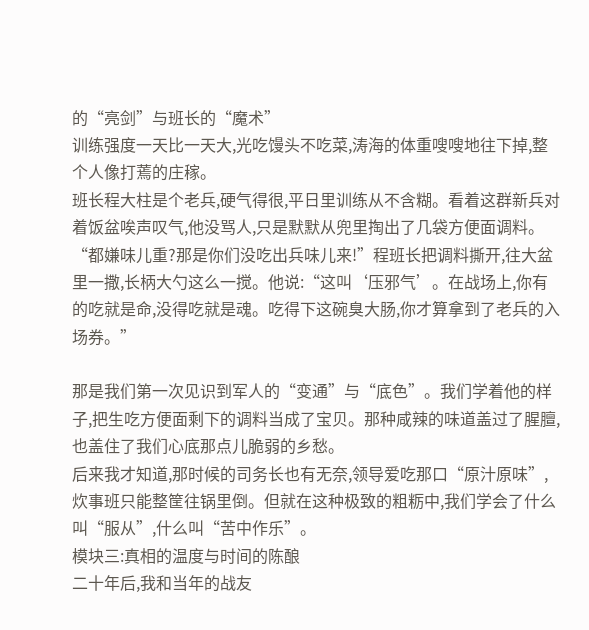的“亮剑”与班长的“魔术”
训练强度一天比一天大,光吃馒头不吃菜,涛海的体重嗖嗖地往下掉,整个人像打蔫的庄稼。
班长程大柱是个老兵,硬气得很,平日里训练从不含糊。看着这群新兵对着饭盆唉声叹气,他没骂人,只是默默从兜里掏出了几袋方便面调料。
“都嫌味儿重?那是你们没吃出兵味儿来!”程班长把调料撕开,往大盆里一撒,长柄大勺这么一搅。他说:“这叫‘压邪气’。在战场上,你有的吃就是命,没得吃就是魂。吃得下这碗臭大肠,你才算拿到了老兵的入场券。”

那是我们第一次见识到军人的“变通”与“底色”。我们学着他的样子,把生吃方便面剩下的调料当成了宝贝。那种咸辣的味道盖过了腥膻,也盖住了我们心底那点儿脆弱的乡愁。
后来我才知道,那时候的司务长也有无奈,领导爱吃那口“原汁原味”,炊事班只能整筐往锅里倒。但就在这种极致的粗粝中,我们学会了什么叫“服从”,什么叫“苦中作乐”。
模块三:真相的温度与时间的陈酿
二十年后,我和当年的战友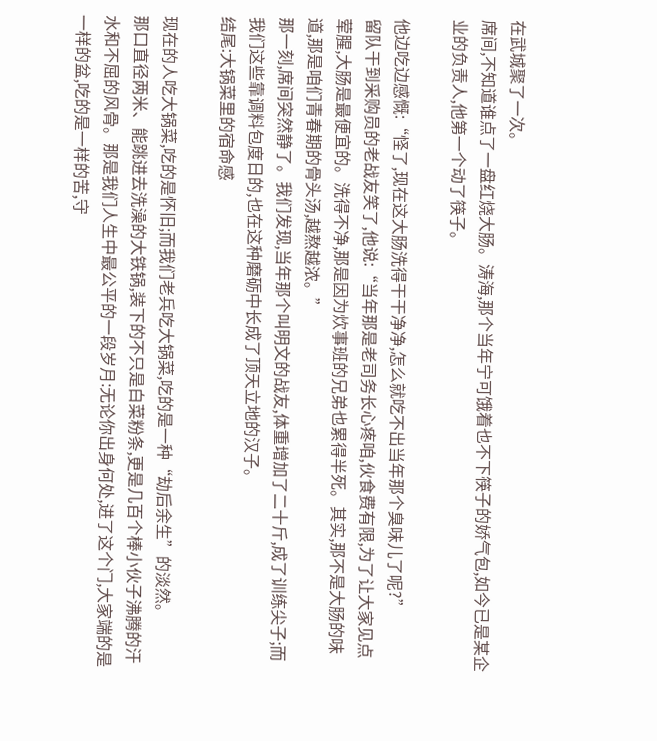在武城聚了一次。
席间,不知道谁点了一盘红烧大肠。涛海,那个当年宁可饿着也不下筷子的娇气包,如今已是某企业的负责人,他第一个动了筷子。

他边吃边感慨:“怪了,现在这大肠洗得干干净净,怎么就吃不出当年那个臭味儿了呢?”
留队干到采购员的老战友笑了,他说:“当年那是老司务长心疼咱,伙食费有限,为了让大家见点荤腥,大肠是最便宜的。洗得不净,那是因为炊事班的兄弟也累得半死。其实,那不是大肠的味道,那是咱们青春期的骨头汤,越熬越浓。”
那一刻,席间突然静了。我们发现,当年那个叫明文的战友,体重增加了二十斤,成了训练尖子;而我们这些靠调料包度日的,也在这种磨砺中长成了顶天立地的汉子。
结尾:大锅菜里的宿命感

现在的人吃大锅菜,吃的是怀旧;而我们老兵吃大锅菜,吃的是一种“劫后余生”的淡然。
那口直径两米、能跳进去洗澡的大铁锅,装下的不只是白菜粉条,更是几百个棒小伙子沸腾的汗水和不屈的风骨。那是我们人生中最公平的一段岁月:无论你出身何处,进了这个门,大家端的是一样的盆,吃的是一样的苦,守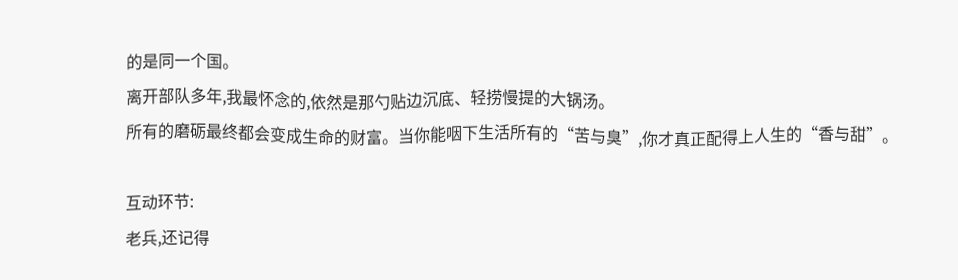的是同一个国。
离开部队多年,我最怀念的,依然是那勺贴边沉底、轻捞慢提的大锅汤。
所有的磨砺最终都会变成生命的财富。当你能咽下生活所有的“苦与臭”,你才真正配得上人生的“香与甜”。

互动环节:
老兵,还记得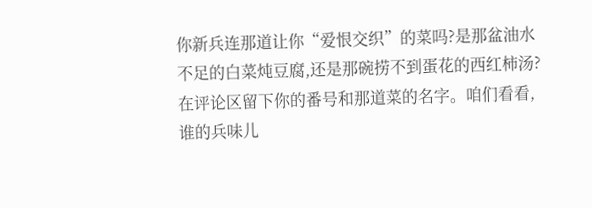你新兵连那道让你“爱恨交织”的菜吗?是那盆油水不足的白菜炖豆腐,还是那碗捞不到蛋花的西红柿汤?
在评论区留下你的番号和那道菜的名字。咱们看看,谁的兵味儿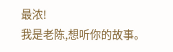最浓!
我是老陈,想听你的故事。